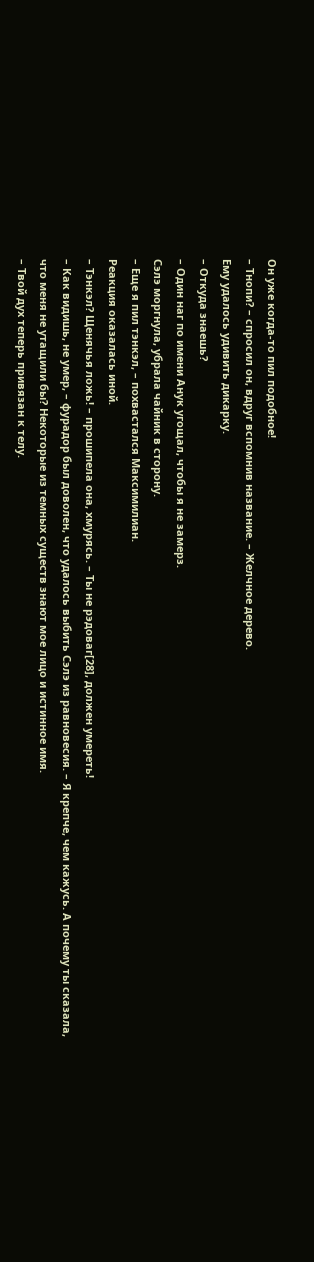Он уже когда-то пил подобное!
– Тнопи? – спросил он, вдруг вспомнив название. – Желчное дерево.
Ему удалось удивить дикарку.
– Откуда знаешь?
– Один наг по имени Анук угощал, чтобы я не замерз.
Сэлэ моргнула, убрала чайник в сторону.
– Еще я пил тэнкэл, – похвастался Максимилиан.
Реакция оказалась иной.
– Тэнкэл? Щенячья ложь! – прошипела она, хмурясь. – Ты не рэдоваг[28], должен умереть!
– Как видишь, не умер, – фурадор был доволен, что удалось выбить Сэлэ из равновесия. – Я крепче, чем кажусь. А почему ты сказала, что меня не утащили бы? Некоторые из темных существ знают мое лицо и истинное имя.
– Твой дух теперь привязан к телу.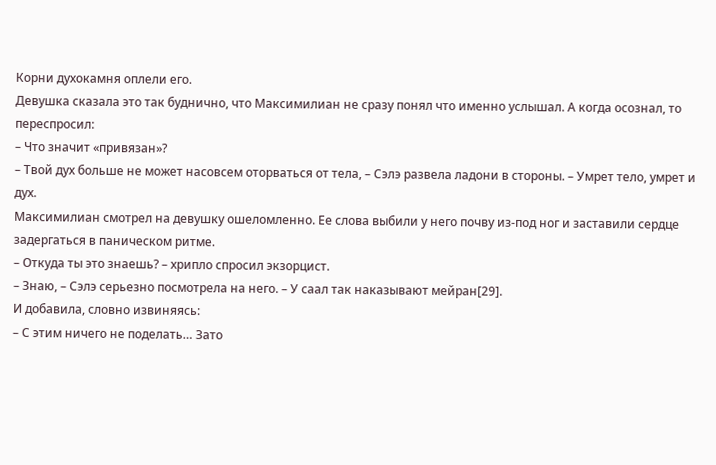Корни духокамня оплели его.
Девушка сказала это так буднично, что Максимилиан не сразу понял что именно услышал. А когда осознал, то переспросил:
– Что значит «привязан»?
– Твой дух больше не может насовсем оторваться от тела, – Сэлэ развела ладони в стороны. – Умрет тело, умрет и дух.
Максимилиан смотрел на девушку ошеломленно. Ее слова выбили у него почву из-под ног и заставили сердце задергаться в паническом ритме.
– Откуда ты это знаешь? – хрипло спросил экзорцист.
– Знаю, – Сэлэ серьезно посмотрела на него. – У саал так наказывают мейран[29].
И добавила, словно извиняясь:
– С этим ничего не поделать… Зато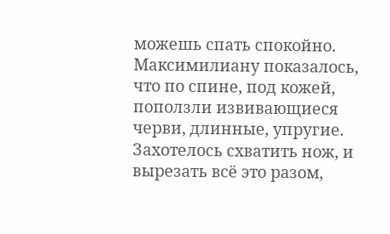можешь спать спокойно.
Максимилиану показалось, что по спине, под кожей, поползли извивающиеся черви, длинные, упругие. Захотелось схватить нож, и вырезать всё это разом,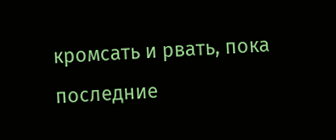кромсать и рвать, пока последние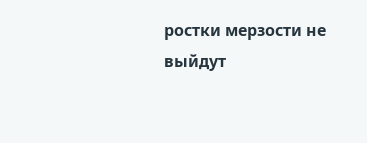ростки мерзости не выйдут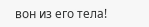вон из его тела!